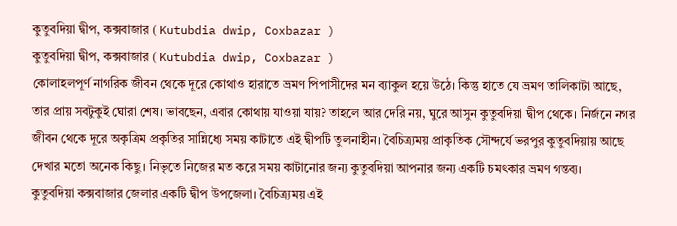কুতুবদিয়া দ্বীপ, কক্সবাজার ( Kutubdia dwip, Coxbazar )
কুতুবদিয়া দ্বীপ, কক্সবাজার ( Kutubdia dwip, Coxbazar )
কোলাহলপূর্ণ নাগরিক জীবন থেকে দূরে কোথাও হারাতে ভ্রমণ পিপাসীদের মন ব্যাকুল হয়ে উঠে। কিন্তু হাতে যে ভ্রমণ তালিকাটা আছে, তার প্রায় সবটুকুই ঘোরা শেষ। ভাবছেন, এবার কোথায় যাওয়া যায়? তাহলে আর দেরি নয়, ঘুরে আসুন কুতুবদিয়া দ্বীপ থেকে। নির্জনে নগর জীবন থেকে দূরে অকৃত্রিম প্রকৃতির সান্নিধ্যে সময় কাটাতে এই দ্বীপটি তুলনাহীন। বৈচিত্র্যময় প্রাকৃতিক সৌন্দর্যে ভরপুর কুতুবদিয়ায় আছে দেখার মতো অনেক কিছু। নিভৃতে নিজের মত করে সময় কাটানোর জন্য কুতুবদিয়া আপনার জন্য একটি চমৎকার ভ্রমণ গন্তব্য।
কুতুবদিয়া কক্সবাজার জেলার একটি দ্বীপ উপজেলা। বৈচিত্র্যময় এই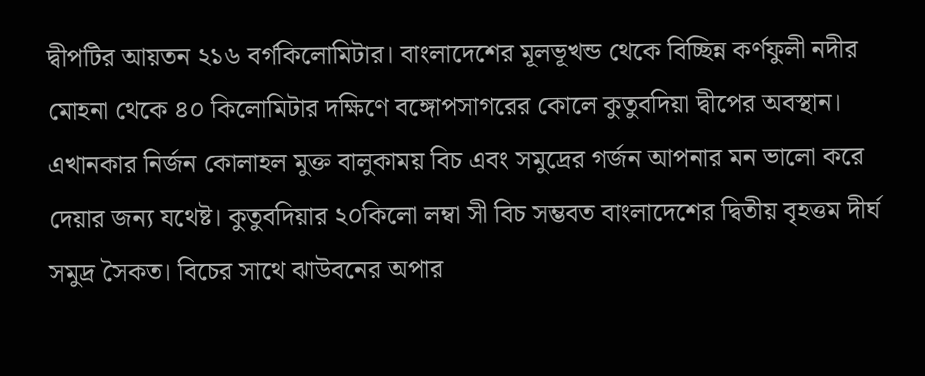দ্বীপটির আয়তন ২১৬ বর্গকিলোমিটার। বাংলাদেশের মূলভূখন্ড থেকে বিচ্ছিন্ন কর্ণফুলী নদীর মোহনা থেকে ৪০ কিলোমিটার দক্ষিণে বঙ্গোপসাগরের কোলে কুতুবদিয়া দ্বীপের অবস্থান। এখানকার নির্জন কোলাহল মুক্ত বালুকাময় বিচ এবং সমুদ্রের গর্জন আপনার মন ভালো করে দেয়ার জন্য যথেষ্ট। কুতুবদিয়ার ২০কিলো লম্বা সী বিচ সম্ভবত বাংলাদেশের দ্বিতীয় বৃহত্তম দীর্ঘ সমুদ্র সৈকত। বিচের সাথে ঝাউবনের অপার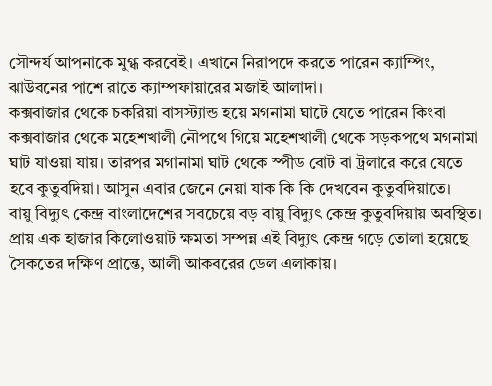সৌন্দর্য আপনাকে মুগ্ধ করবেই। এখানে নিরাপদে করতে পারেন ক্যাম্পিং, ঝাউবনের পাশে রাতে ক্যাম্পফায়ারের মজাই আলাদা।
কক্সবাজার থেকে চকরিয়া বাসস্ট্যান্ড হয়ে মগনামা ঘাটে যেতে পারেন কিংবা কক্সবাজার থেকে মহেশখালী নৌপথে গিয়ে মহেশখালী থেকে সড়কপথে মগনামা ঘাট যাওয়া যায়। তারপর মগানামা ঘাট থেকে স্পীড বোট বা ট্রলারে করে যেতে হবে কুতুবদিয়া। আসুন এবার জেনে নেয়া যাক কি কি দেখবেন কুতুবদিয়াতে।
বায়ু বিদ্যুৎ কেন্দ্র বাংলাদেশের সবচেয়ে বড় বায়ু বিদ্যুৎ কেন্দ্র কুতুবদিয়ায় অবস্থিত। প্রায় এক হাজার কিলোওয়াট ক্ষমতা সম্পন্ন এই বিদ্যুৎ কেন্দ্র গড়ে তোলা হয়েছে সৈকতের দক্ষিণ প্রান্তে, আলী আকবরের ডেল এলাকায়।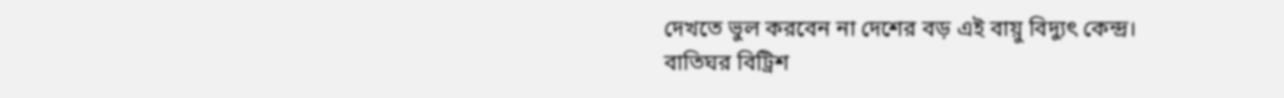দেখতে ভুল করবেন না দেশের বড় এই বায়ু বিদ্যুৎ কেন্দ্র।
বাতিঘর বিট্রিশ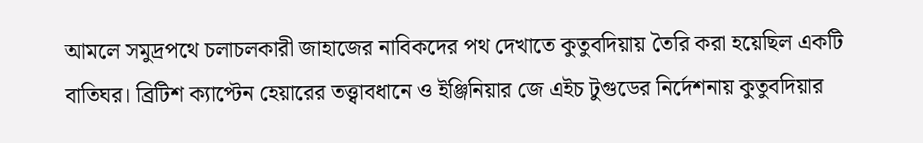আমলে সমুদ্রপথে চলাচলকারী জাহাজের নাবিকদের পথ দেখাতে কুতুবদিয়ায় তৈরি করা হয়েছিল একটি বাতিঘর। ব্রিটিশ ক্যাপ্টেন হেয়ারের তত্ত্বাবধানে ও ইঞ্জিনিয়ার জে এইচ টুগুডের নির্দেশনায় কুতুবদিয়ার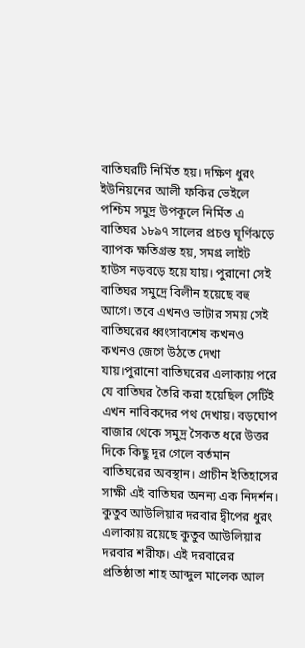বাতিঘরটি নির্মিত হয়। দক্ষিণ ধুরং ইউনিয়নের আলী ফকির ভেইলে পশ্চিম সমুদ্র উপকূলে নির্মিত এ বাতিঘর ১৮৯৭ সালের প্রচণ্ড ঘূর্ণিঝড়ে ব্যাপক ক্ষতিগ্রস্ত হয়, সমগ্র লাইট হাউস নড়বড়ে হয়ে যায়। পুরানো সেই বাতিঘর সমুদ্রে বিলীন হয়েছে বহু আগে। তবে এখনও ভাটার সময় সেই বাতিঘরের ধ্বংসাবশেষ কখনও কখনও জেগে উঠতে দেখা যায়।পুরানো বাতিঘরের এলাকায় পরে যে বাতিঘর তৈরি করা হয়েছিল সেটিই এখন নাবিকদের পথ দেখায়। বড়ঘোপ বাজার থেকে সমুদ্র সৈকত ধরে উত্তর দিকে কিছু দূর গেলে বর্তমান বাতিঘরের অবস্থান। প্রাচীন ইতিহাসের সাক্ষী এই বাতিঘর অনন্য এক নিদর্শন।
কুতুব আউলিয়ার দরবার দ্বীপের ধুরং এলাকায় রয়েছে কুতুব আউলিয়ার দরবার শরীফ। এই দরবারের প্রতিষ্ঠাতা শাহ আব্দুল মালেক আল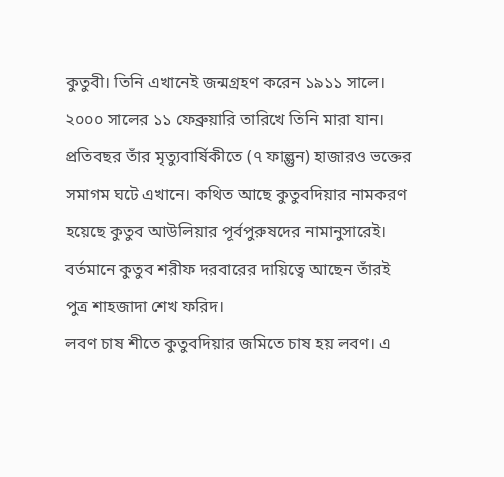কুতুবী। তিনি এখানেই জন্মগ্রহণ করেন ১৯১১ সালে। ২০০০ সালের ১১ ফেব্রুয়ারি তারিখে তিনি মারা যান। প্রতিবছর তাঁর মৃত্যুবার্ষিকীতে (৭ ফাল্গুন) হাজারও ভক্তের সমাগম ঘটে এখানে। কথিত আছে কুতুবদিয়ার নামকরণ হয়েছে কুতুব আউলিয়ার পূর্বপুরুষদের নামানুসারেই। বর্তমানে কুতুব শরীফ দরবারের দায়িত্বে আছেন তাঁরই পুত্র শাহজাদা শেখ ফরিদ।
লবণ চাষ শীতে কুতুবদিয়ার জমিতে চাষ হয় লবণ। এ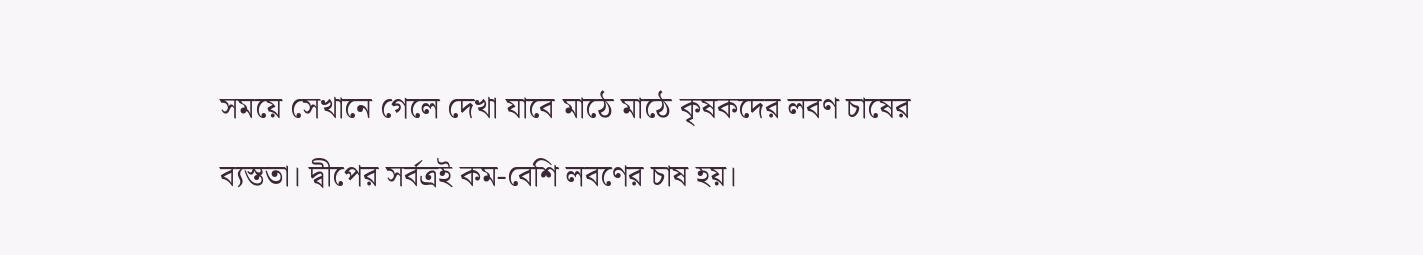সময়ে সেখানে গেলে দেখা যাবে মাঠে মাঠে কৃষকদের লবণ চাষের ব্যস্ততা। দ্বীপের সর্বত্রই কম-বেশি লবণের চাষ হয়।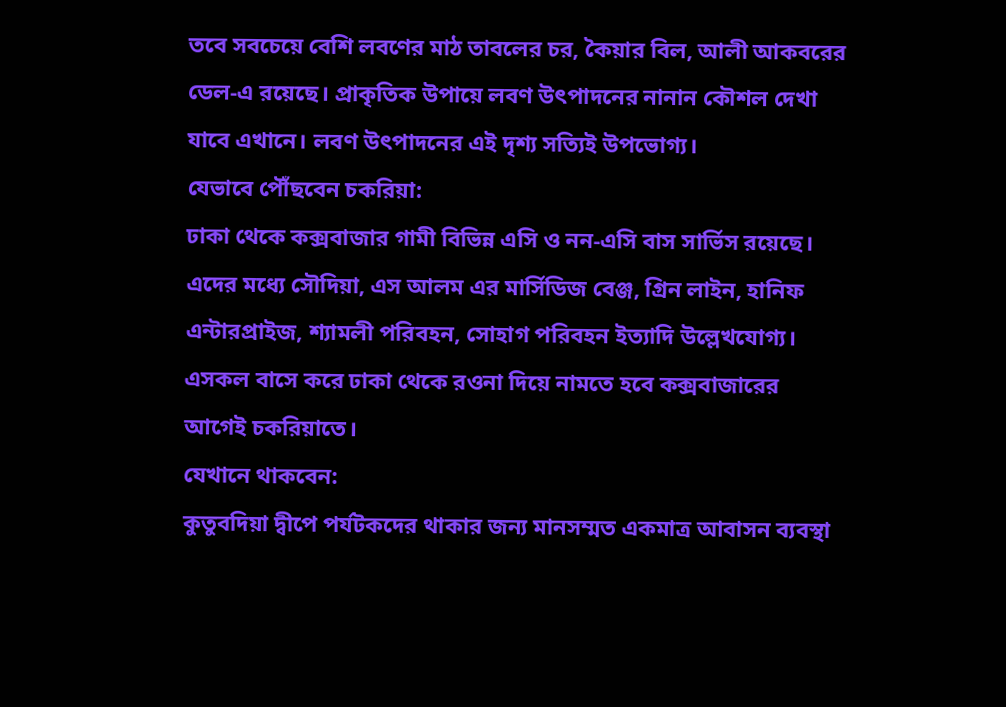তবে সবচেয়ে বেশি লবণের মাঠ তাবলের চর, কৈয়ার বিল, আলী আকবরের ডেল-এ রয়েছে। প্রাকৃতিক উপায়ে লবণ উৎপাদনের নানান কৌশল দেখা যাবে এখানে। লবণ উৎপাদনের এই দৃশ্য সত্যিই উপভোগ্য।
যেভাবে পৌঁছবেন চকরিয়া:
ঢাকা থেকে কক্সবাজার গামী বিভিন্ন এসি ও নন-এসি বাস সার্ভিস রয়েছে। এদের মধ্যে সৌদিয়া, এস আলম এর মার্সিডিজ বেঞ্জ, গ্রিন লাইন, হানিফ এন্টারপ্রাইজ, শ্যামলী পরিবহন, সোহাগ পরিবহন ইত্যাদি উল্লেখযোগ্য। এসকল বাসে করে ঢাকা থেকে রওনা দিয়ে নামতে হবে কক্সবাজারের আগেই চকরিয়াতে।
যেখানে থাকবেন:
কুতুবদিয়া দ্বীপে পর্যটকদের থাকার জন্য মানসম্মত একমাত্র আবাসন ব্যবস্থা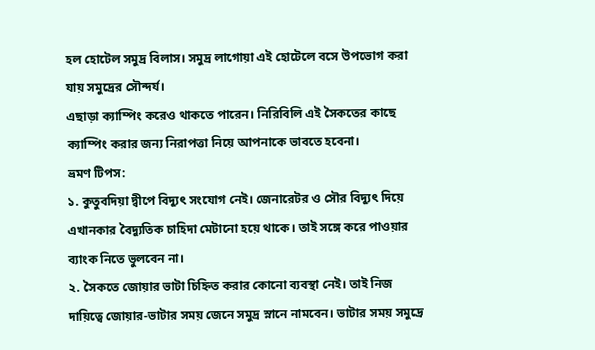হল হোটেল সমুদ্র বিলাস। সমুদ্র লাগোয়া এই হোটেলে বসে উপভোগ করা যায় সমুদ্রের সৌন্দর্য।
এছাড়া ক্যাম্পিং করেও থাকতে পারেন। নিরিবিলি এই সৈকতের কাছে ক্যাম্পিং করার জন্য নিরাপত্তা নিয়ে আপনাকে ভাবতে হবেনা।
ভ্রমণ টিপস:
১. কুতুবদিয়া দ্বীপে বিদ্যুৎ সংযোগ নেই। জেনারেটর ও সৌর বিদ্যুৎ দিয়ে এখানকার বৈদ্যুতিক চাহিদা মেটানো হয়ে থাকে। তাই সঙ্গে করে পাওয়ার ব্যাংক নিতে ভুলবেন না।
২. সৈকতে জোয়ার ভাটা চিহ্নিত করার কোনো ব্যবস্থা নেই। তাই নিজ দায়িত্বে জোয়ার-ভাটার সময় জেনে সমুদ্র স্নানে নামবেন। ভাটার সময় সমুদ্রে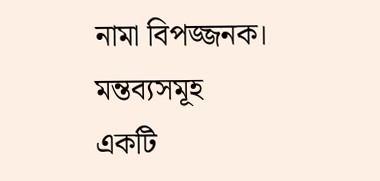নামা বিপজ্জনক।
মন্তব্যসমূহ
একটি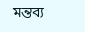মন্তব্য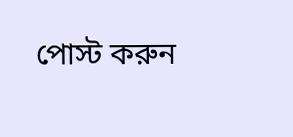পোস্ট করুন